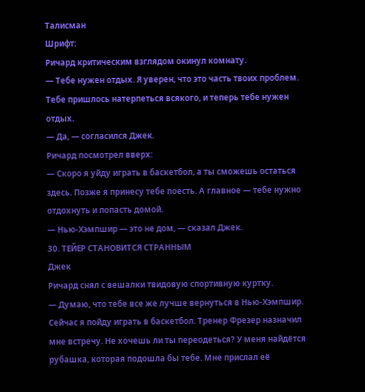Талисман
Шрифт:
Ричард критическим взглядом окинул комнату.
— Тебе нужен отдых. Я уверен, что это часть твоих проблем. Тебе пришлось натерпеться всякого, и теперь тебе нужен отдых.
— Да, — согласился Джек.
Ричард посмотрел вверх:
— Скоро я уйду играть в баскетбол, а ты сможешь остаться здесь. Позже я принесу тебе поесть. А главное — тебе нужно отдохнуть и попасть домой.
— Нью-Хэмпшир — это не дом, — сказал Джек.
30. ТЕЙЕР СТАНОВИТСЯ СТРАННЫМ
Джек
Ричард снял с вешалки твидовую спортивную куртку.
— Думаю, что тебе все же лучше вернуться в Нью-Хэмпшир. Сейчас я пойду играть в баскетбол. Тренер Фрезер назначил мне встречу. Не хочешь ли ты переодеться? У меня найдётся рубашка, которая подошла бы тебе. Мне прислал её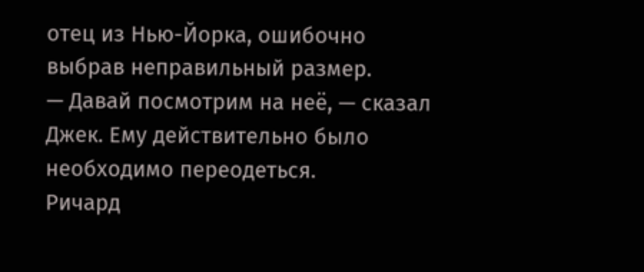отец из Нью-Йорка, ошибочно выбрав неправильный размер.
— Давай посмотрим на неё, — сказал Джек. Ему действительно было необходимо переодеться.
Ричард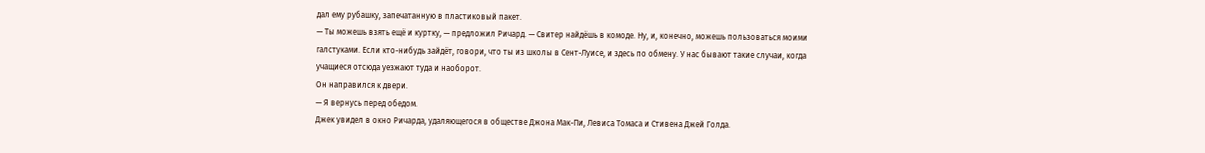дал ему рубашку, запечатанную в пластиковый пакет.
— Ты можешь взять ещё и куртку, — предложил Ричард. — Свитер найдёшь в комоде. Ну, и, конечно, можешь пользоваться моими галстуками. Если кто-нибудь зайдёт, говори, что ты из школы в Сент-Луисе, и здесь по обмену. У нас бывают такие случаи, когда учащиеся отсюда уезжают туда и наоборот.
Он направился к двери.
— Я вернусь перед обедом.
Джек увидел в окно Ричарда, удаляющегося в обществе Джона Мак-Пи, Левиса Томаса и Стивена Джей Голда.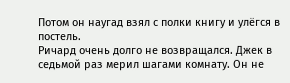Потом он наугад взял с полки книгу и улёгся в постель.
Ричард очень долго не возвращался. Джек в седьмой раз мерил шагами комнату. Он не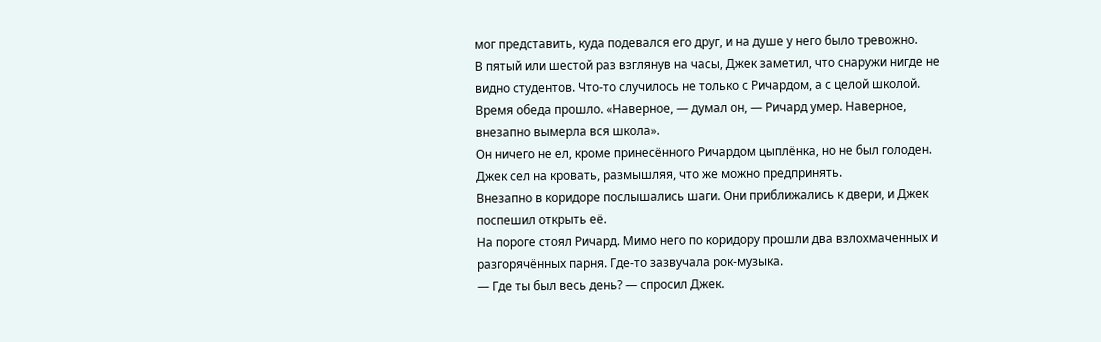мог представить, куда подевался его друг, и на душе у него было тревожно.
В пятый или шестой раз взглянув на часы, Джек заметил, что снаружи нигде не видно студентов. Что-то случилось не только с Ричардом, а с целой школой.
Время обеда прошло. «Наверное, — думал он, — Ричард умер. Наверное, внезапно вымерла вся школа».
Он ничего не ел, кроме принесённого Ричардом цыплёнка, но не был голоден.
Джек сел на кровать, размышляя, что же можно предпринять.
Внезапно в коридоре послышались шаги. Они приближались к двери, и Джек поспешил открыть её.
На пороге стоял Ричард. Мимо него по коридору прошли два взлохмаченных и разгорячённых парня. Где-то зазвучала рок-музыка.
— Где ты был весь день? — спросил Джек.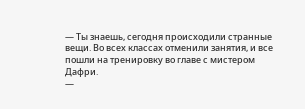— Ты знаешь, сегодня происходили странные вещи. Во всех классах отменили занятия, и все пошли на тренировку во главе с мистером Дафри.
—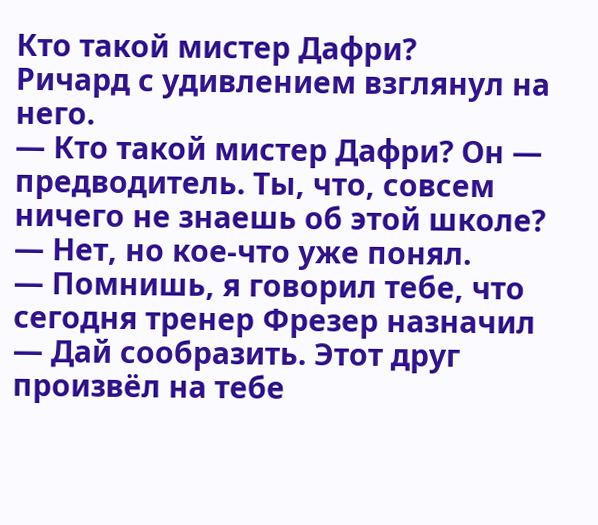Кто такой мистер Дафри?
Ричард с удивлением взглянул на него.
— Кто такой мистер Дафри? Он — предводитель. Ты, что, совсем ничего не знаешь об этой школе?
— Нет, но кое-что уже понял.
— Помнишь, я говорил тебе, что сегодня тренер Фрезер назначил
— Дай сообразить. Этот друг произвёл на тебе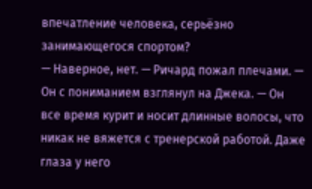впечатление человека, серьёзно занимающегося спортом?
— Наверное, нет. — Ричард пожал плечами. — Он с пониманием взглянул на Джека. — Он все время курит и носит длинные волосы, что никак не вяжется с тренерской работой. Даже глаза у него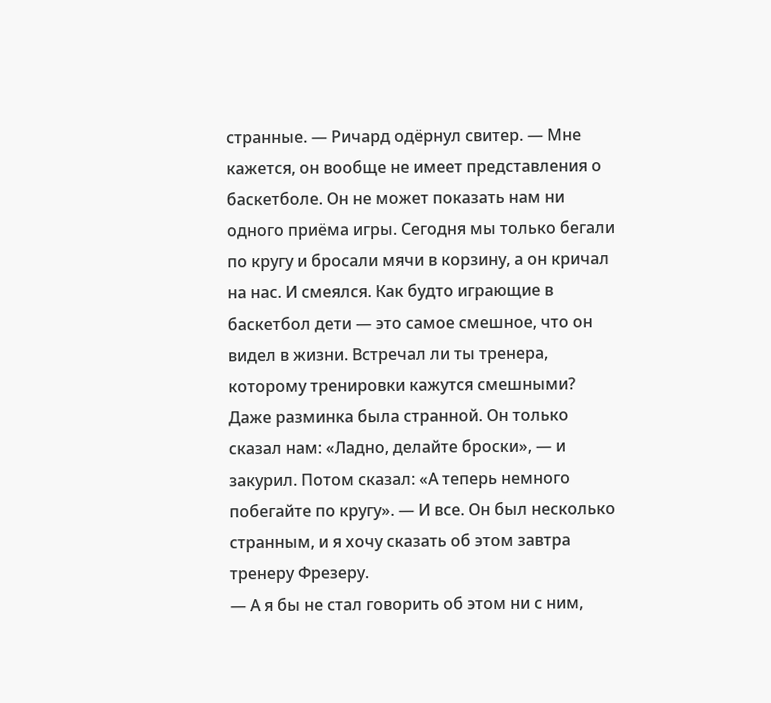странные. — Ричард одёрнул свитер. — Мне кажется, он вообще не имеет представления о баскетболе. Он не может показать нам ни одного приёма игры. Сегодня мы только бегали по кругу и бросали мячи в корзину, а он кричал на нас. И смеялся. Как будто играющие в баскетбол дети — это самое смешное, что он видел в жизни. Встречал ли ты тренера, которому тренировки кажутся смешными? Даже разминка была странной. Он только сказал нам: «Ладно, делайте броски», — и закурил. Потом сказал: «А теперь немного побегайте по кругу». — И все. Он был несколько странным, и я хочу сказать об этом завтра тренеру Фрезеру.
— А я бы не стал говорить об этом ни с ним,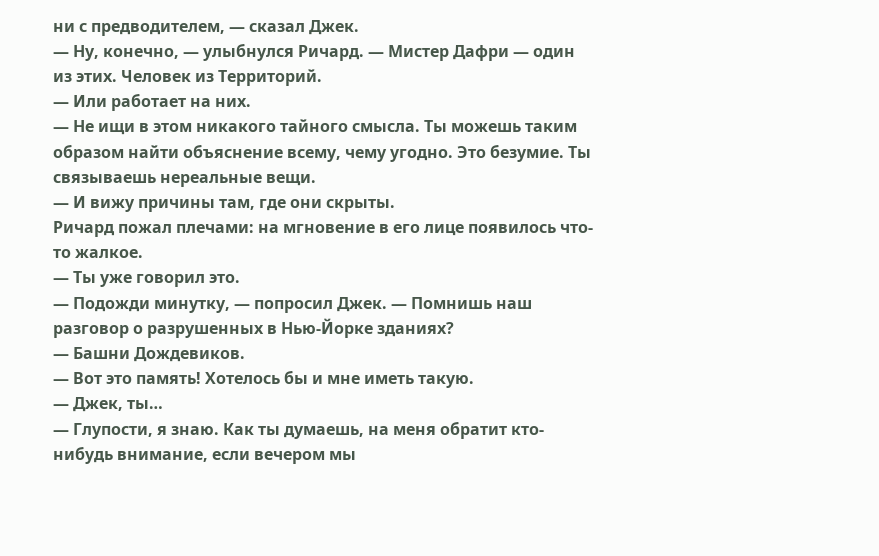ни с предводителем, — сказал Джек.
— Ну, конечно, — улыбнулся Ричард. — Мистер Дафри — один из этих. Человек из Территорий.
— Или работает на них.
— Не ищи в этом никакого тайного смысла. Ты можешь таким образом найти объяснение всему, чему угодно. Это безумие. Ты связываешь нереальные вещи.
— И вижу причины там, где они скрыты.
Ричард пожал плечами: на мгновение в его лице появилось что-то жалкое.
— Ты уже говорил это.
— Подожди минутку, — попросил Джек. — Помнишь наш разговор о разрушенных в Нью-Йорке зданиях?
— Башни Дождевиков.
— Вот это память! Хотелось бы и мне иметь такую.
— Джек, ты…
— Глупости, я знаю. Как ты думаешь, на меня обратит кто-нибудь внимание, если вечером мы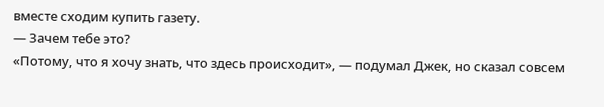вместе сходим купить газету.
— Зачем тебе это?
«Потому, что я хочу знать, что здесь происходит», — подумал Джек, но сказал совсем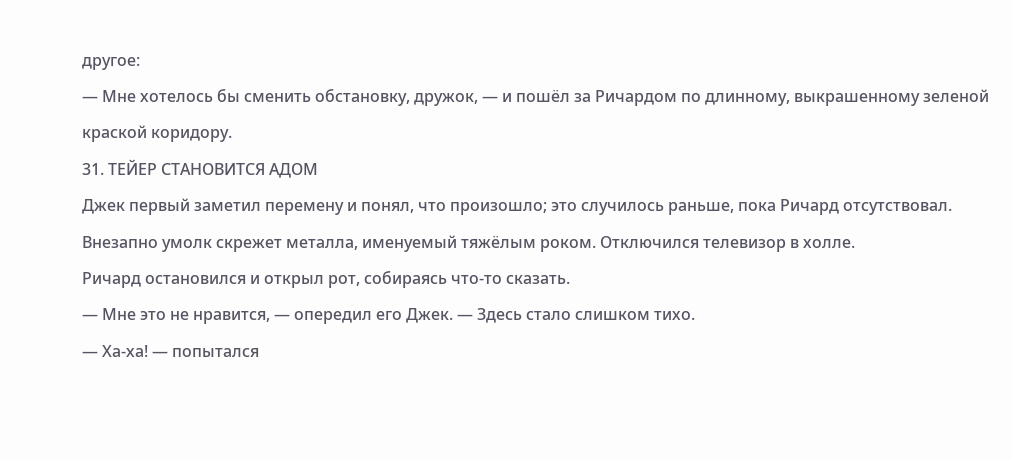другое:
— Мне хотелось бы сменить обстановку, дружок, — и пошёл за Ричардом по длинному, выкрашенному зеленой краской коридору.
31. ТЕЙЕР СТАНОВИТСЯ АДОМ
Джек первый заметил перемену и понял, что произошло; это случилось раньше, пока Ричард отсутствовал.
Внезапно умолк скрежет металла, именуемый тяжёлым роком. Отключился телевизор в холле.
Ричард остановился и открыл рот, собираясь что-то сказать.
— Мне это не нравится, — опередил его Джек. — Здесь стало слишком тихо.
— Ха-ха! — попытался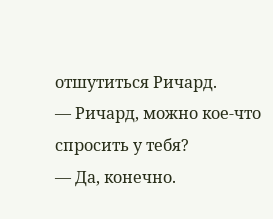отшутиться Ричард.
— Ричард, можно кое-что спросить у тебя?
— Да, конечно.